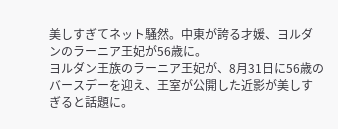美しすぎてネット騒然。中東が誇る才媛、ヨルダンのラーニア王妃が56歳に。
ヨルダン王族のラーニア王妃が、8月31日に56歳のバースデーを迎え、王室が公開した近影が美しすぎると話題に。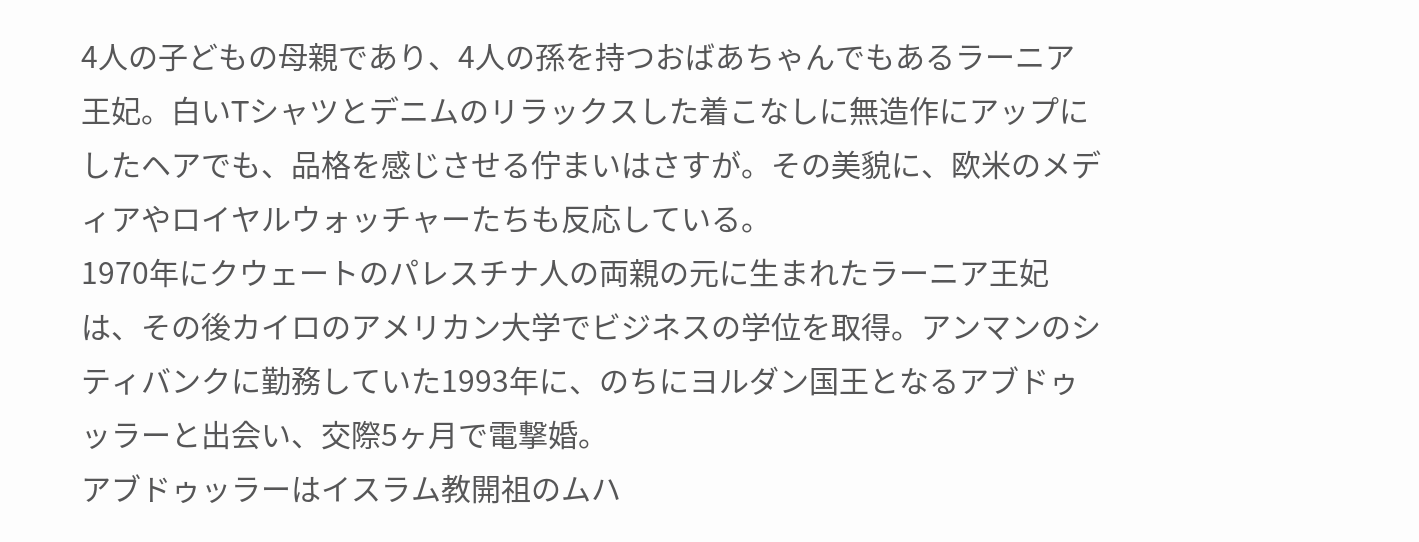4人の子どもの母親であり、4人の孫を持つおばあちゃんでもあるラーニア王妃。白いTシャツとデニムのリラックスした着こなしに無造作にアップにしたヘアでも、品格を感じさせる佇まいはさすが。その美貌に、欧米のメディアやロイヤルウォッチャーたちも反応している。
1970年にクウェートのパレスチナ人の両親の元に生まれたラーニア王妃は、その後カイロのアメリカン大学でビジネスの学位を取得。アンマンのシティバンクに勤務していた1993年に、のちにヨルダン国王となるアブドゥッラーと出会い、交際5ヶ月で電撃婚。
アブドゥッラーはイスラム教開祖のムハ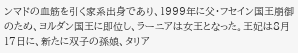ンマドの血筋を引く家系出身であり、1999年に父・フセイン国王崩御のため、ヨルダン国王に即位し、ラーニアは女王となった。王妃は8月17日に、新たに双子の孫娘、タリア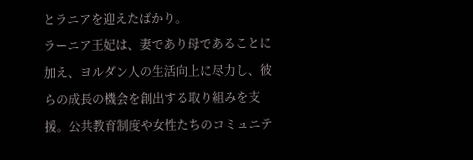とラニアを迎えたばかり。
ラーニア王妃は、妻であり母であることに加え、ヨルダン人の生活向上に尽力し、彼らの成長の機会を創出する取り組みを支援。公共教育制度や女性たちのコミュニテ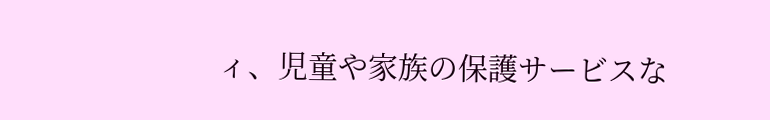ィ、児童や家族の保護サービスな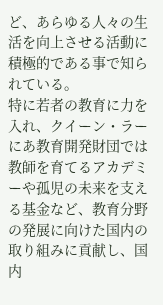ど、あらゆる人々の生活を向上させる活動に積極的である事で知られている。
特に若者の教育に力を入れ、クイーン・ラーにあ教育開発財団では教師を育てるアカデミーや孤児の未来を支える基金など、教育分野の発展に向けた国内の取り組みに貢献し、国内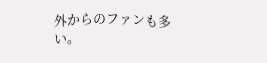外からのファンも多い。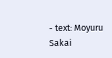- text: Moyuru Sakai